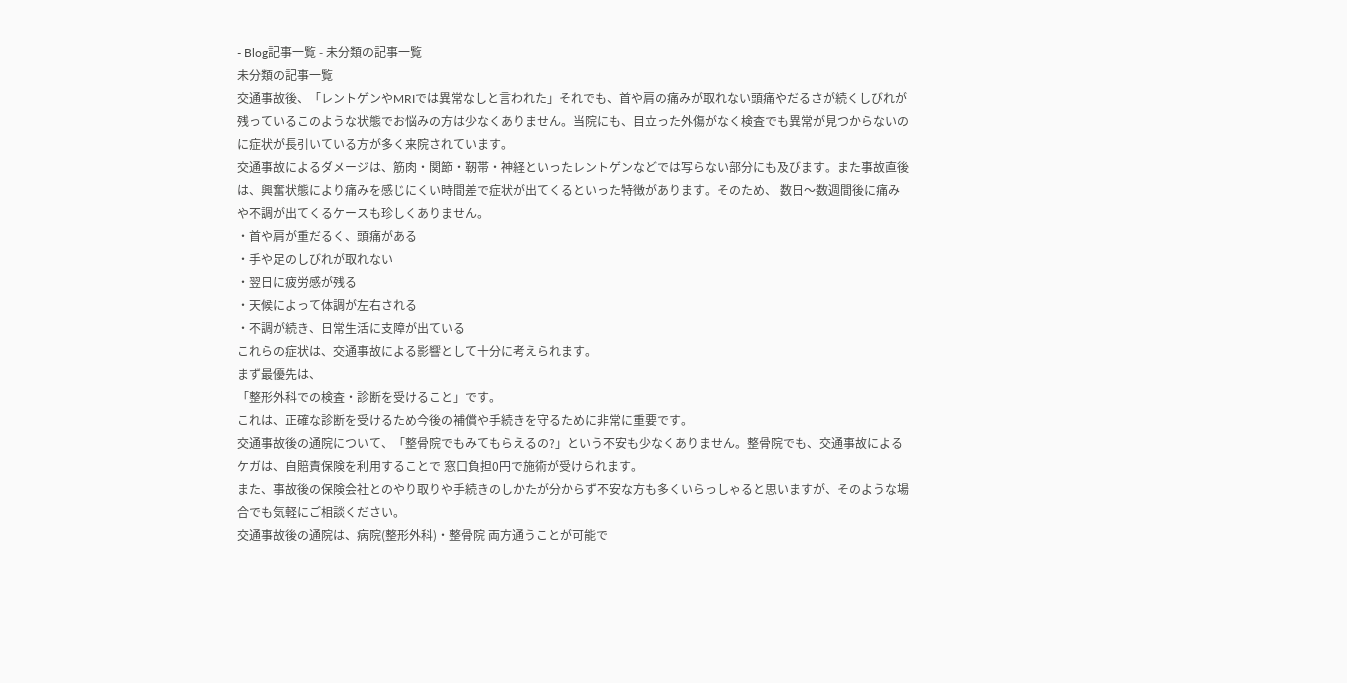- Blog記事一覧 - 未分類の記事一覧
未分類の記事一覧
交通事故後、「レントゲンやMRIでは異常なしと言われた」それでも、首や肩の痛みが取れない頭痛やだるさが続くしびれが残っているこのような状態でお悩みの方は少なくありません。当院にも、目立った外傷がなく検査でも異常が見つからないのに症状が長引いている方が多く来院されています。
交通事故によるダメージは、筋肉・関節・靭帯・神経といったレントゲンなどでは写らない部分にも及びます。また事故直後は、興奮状態により痛みを感じにくい時間差で症状が出てくるといった特徴があります。そのため、 数日〜数週間後に痛みや不調が出てくるケースも珍しくありません。
・首や肩が重だるく、頭痛がある
・手や足のしびれが取れない
・翌日に疲労感が残る
・天候によって体調が左右される
・不調が続き、日常生活に支障が出ている
これらの症状は、交通事故による影響として十分に考えられます。
まず最優先は、
「整形外科での検査・診断を受けること」です。
これは、正確な診断を受けるため今後の補償や手続きを守るために非常に重要です。
交通事故後の通院について、「整骨院でもみてもらえるの?」という不安も少なくありません。整骨院でも、交通事故によるケガは、自賠責保険を利用することで 窓口負担0円で施術が受けられます。
また、事故後の保険会社とのやり取りや手続きのしかたが分からず不安な方も多くいらっしゃると思いますが、そのような場合でも気軽にご相談ください。
交通事故後の通院は、病院(整形外科)・整骨院 両方通うことが可能で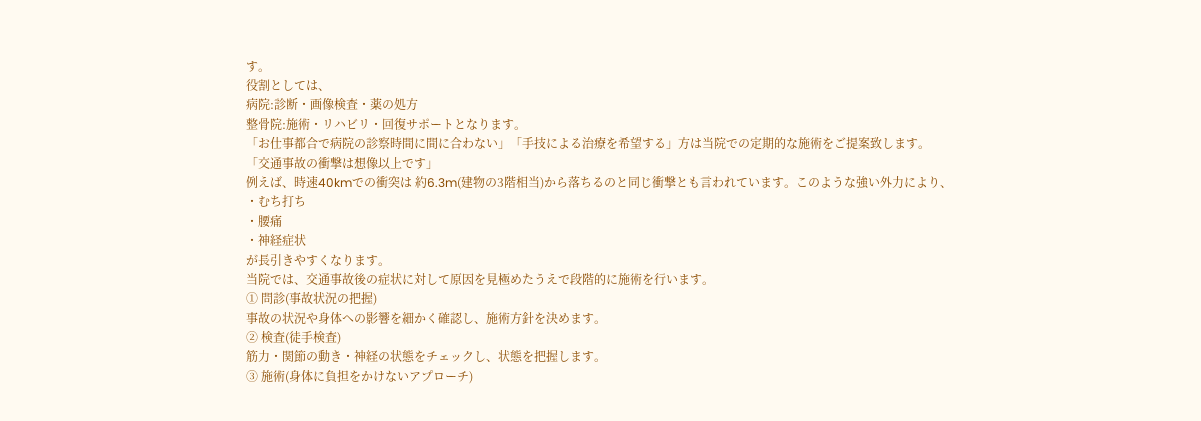す。
役割としては、
病院:診断・画像検査・薬の処方
整骨院:施術・リハビリ・回復サポートとなります。
「お仕事都合で病院の診察時間に間に合わない」「手技による治療を希望する」方は当院での定期的な施術をご提案致します。
「交通事故の衝撃は想像以上です」
例えば、時速40kmでの衝突は 約6.3m(建物の3階相当)から落ちるのと同じ衝撃とも言われています。このような強い外力により、
・むち打ち
・腰痛
・神経症状
が長引きやすくなります。
当院では、交通事故後の症状に対して原因を見極めたうえで段階的に施術を行います。
① 問診(事故状況の把握)
事故の状況や身体への影響を細かく確認し、施術方針を決めます。
② 検査(徒手検査)
筋力・関節の動き・神経の状態をチェックし、状態を把握します。
③ 施術(身体に負担をかけないアプローチ)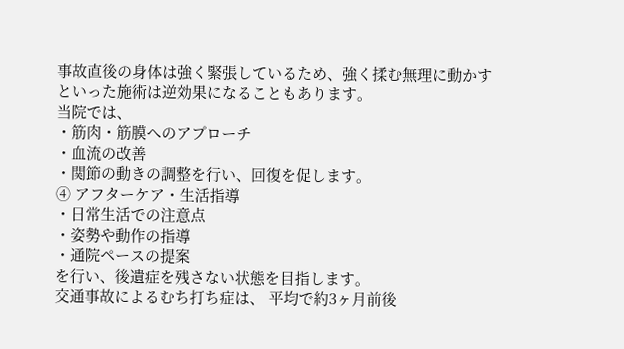事故直後の身体は強く緊張しているため、強く揉む無理に動かすといった施術は逆効果になることもあります。
当院では、
・筋肉・筋膜へのアプローチ
・血流の改善
・関節の動きの調整を行い、回復を促します。
④ アフターケア・生活指導
・日常生活での注意点
・姿勢や動作の指導
・通院ペースの提案
を行い、後遺症を残さない状態を目指します。
交通事故によるむち打ち症は、 平均で約3ヶ月前後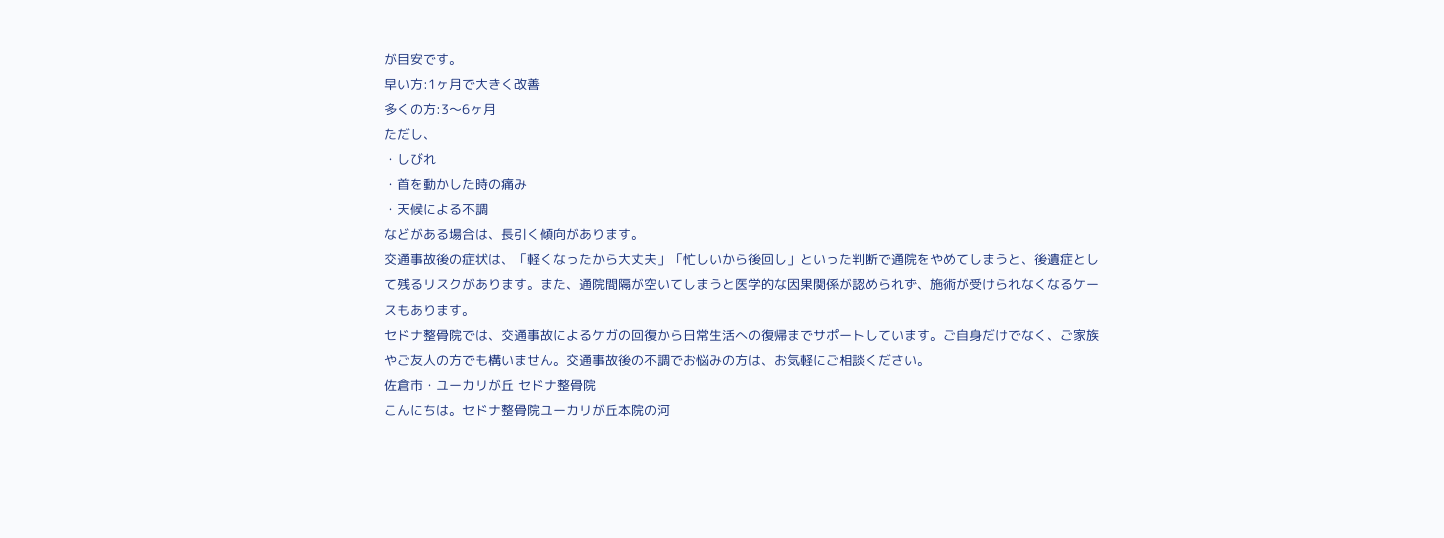が目安です。
早い方:1ヶ月で大きく改善
多くの方:3〜6ヶ月
ただし、
・しびれ
・首を動かした時の痛み
・天候による不調
などがある場合は、長引く傾向があります。
交通事故後の症状は、「軽くなったから大丈夫」「忙しいから後回し」といった判断で通院をやめてしまうと、後遺症として残るリスクがあります。また、通院間隔が空いてしまうと医学的な因果関係が認められず、施術が受けられなくなるケースもあります。
セドナ整骨院では、交通事故によるケガの回復から日常生活への復帰までサポートしています。ご自身だけでなく、ご家族やご友人の方でも構いません。交通事故後の不調でお悩みの方は、お気軽にご相談ください。
佐倉市・ユーカリが丘 セドナ整骨院
こんにちは。セドナ整骨院ユーカリが丘本院の河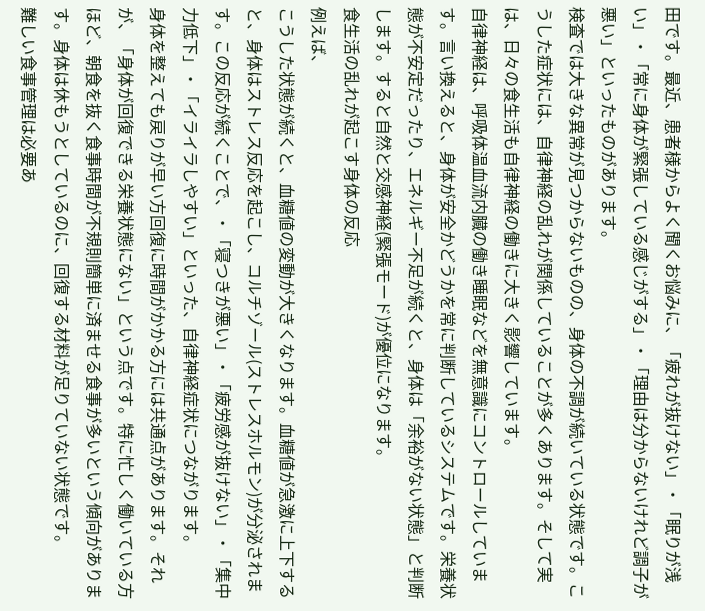田です。最近、患者様からよく聞くお悩みに、「疲れが抜けない」・「眠りが浅い」・「常に身体が緊張している感じがする」・「理由は分からないけれど調子が悪い」といったものがあります。
検査では大きな異常が見つからないものの、身体の不調が続いている状態です。こうした症状には、自律神経の乱れが関係していることが多くあります。そして実は、日々の食生活も自律神経の働きに大きく影響しています。
自律神経は、呼吸体温血流内臓の働き睡眠などを無意識にコントロールしています。言い換えると、身体が安全かどうかを常に判断しているシステムです。栄養状態が不安定だったり、エネルギー不足が続くと、身体は「余裕がない状態」と判断します。すると自然と交感神経(緊張モード)が優位になります。
食生活の乱れが起こす身体の反応
例えば、
こうした状態が続くと、血糖値の変動が大きくなります。血糖値が急激に上下すると、身体はストレス反応を起こし、コルチゾール(ストレスホルモン)が分泌されます。この反応が続くことで、・「寝つきが悪い」・「疲労感が抜けない」・「集中力低下」・「イライラしやすい」といった、自律神経症状につながります。
身体を整えても戻りが早い方回復に時間がかかる方には共通点があります。それが、「身体が回復できる栄養状態にない」という点です。特に忙しく働いている方ほど、朝食を抜く食事時間が不規則簡単に済ませる食事が多いという傾向があります。身体は休もうとしているのに、回復する材料が足りていない状態です。
難しい食事管理は必要あ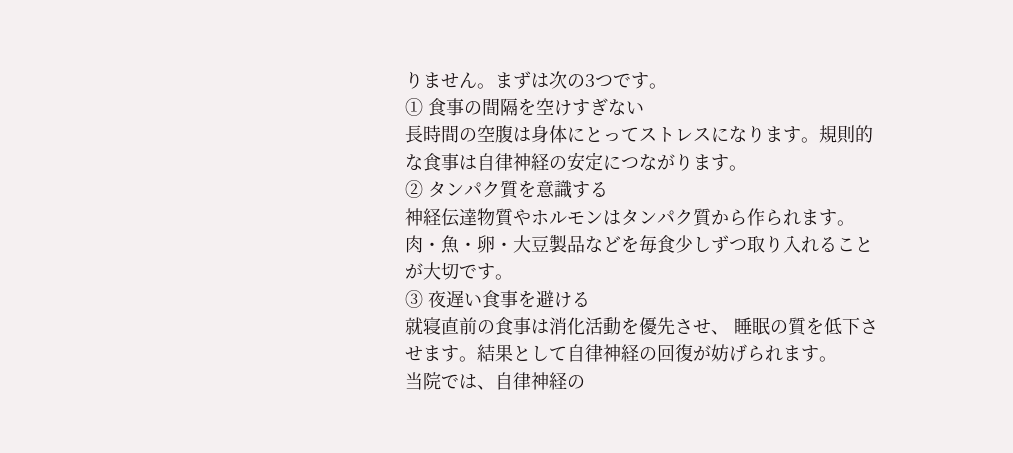りません。まずは次の3つです。
① 食事の間隔を空けすぎない
長時間の空腹は身体にとってストレスになります。規則的な食事は自律神経の安定につながります。
② タンパク質を意識する
神経伝達物質やホルモンはタンパク質から作られます。肉・魚・卵・大豆製品などを毎食少しずつ取り入れることが大切です。
③ 夜遅い食事を避ける
就寝直前の食事は消化活動を優先させ、 睡眠の質を低下させます。結果として自律神経の回復が妨げられます。
当院では、自律神経の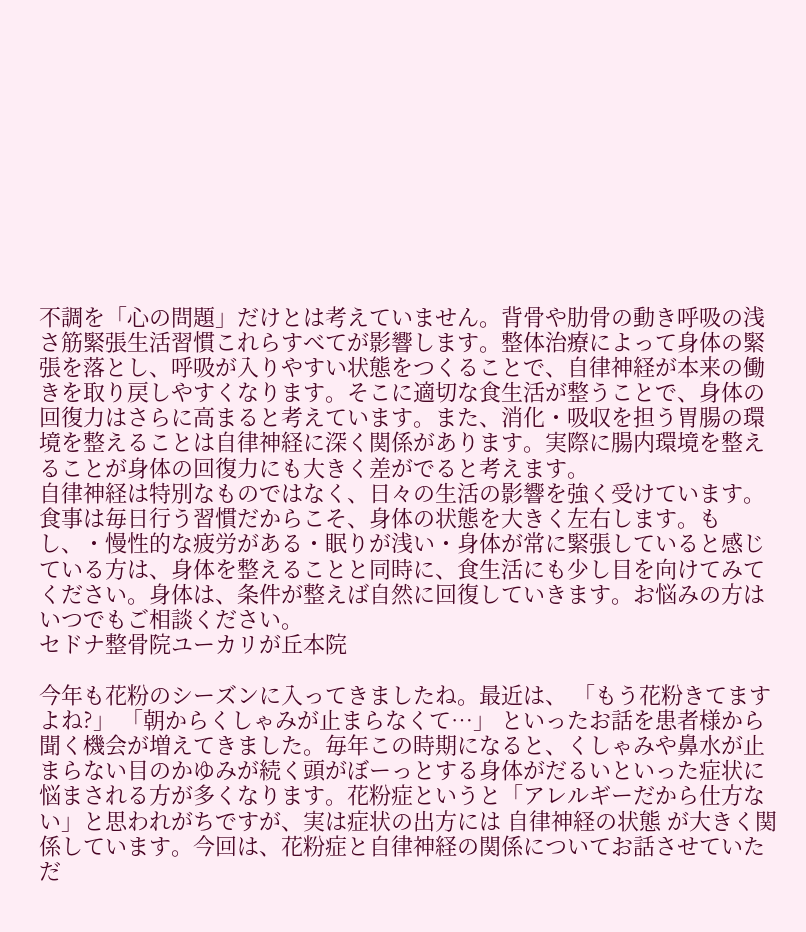不調を「心の問題」だけとは考えていません。背骨や肋骨の動き呼吸の浅さ筋緊張生活習慣これらすべてが影響します。整体治療によって身体の緊張を落とし、呼吸が入りやすい状態をつくることで、自律神経が本来の働きを取り戻しやすくなります。そこに適切な食生活が整うことで、身体の回復力はさらに高まると考えています。また、消化・吸収を担う胃腸の環境を整えることは自律神経に深く関係があります。実際に腸内環境を整えることが身体の回復力にも大きく差がでると考えます。
自律神経は特別なものではなく、日々の生活の影響を強く受けています。食事は毎日行う習慣だからこそ、身体の状態を大きく左右します。もし、・慢性的な疲労がある・眠りが浅い・身体が常に緊張していると感じている方は、身体を整えることと同時に、食生活にも少し目を向けてみてください。身体は、条件が整えば自然に回復していきます。お悩みの方はいつでもご相談ください。
セドナ整骨院ユーカリが丘本院

今年も花粉のシーズンに入ってきましたね。最近は、 「もう花粉きてますよね?」 「朝からくしゃみが止まらなくて…」 といったお話を患者様から聞く機会が増えてきました。毎年この時期になると、くしゃみや鼻水が止まらない目のかゆみが続く頭がぼーっとする身体がだるいといった症状に悩まされる方が多くなります。花粉症というと「アレルギーだから仕方ない」と思われがちですが、実は症状の出方には 自律神経の状態 が大きく関係しています。今回は、花粉症と自律神経の関係についてお話させていただ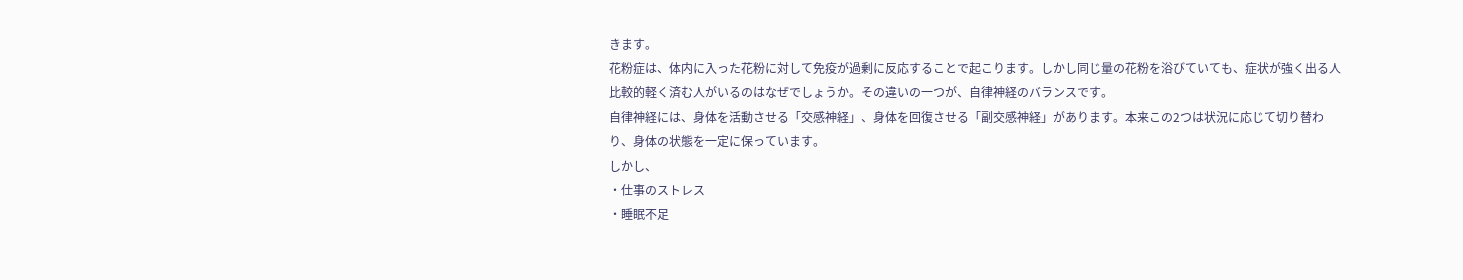きます。
花粉症は、体内に入った花粉に対して免疫が過剰に反応することで起こります。しかし同じ量の花粉を浴びていても、症状が強く出る人比較的軽く済む人がいるのはなぜでしょうか。その違いの一つが、自律神経のバランスです。
自律神経には、身体を活動させる「交感神経」、身体を回復させる「副交感神経」があります。本来この2つは状況に応じて切り替わり、身体の状態を一定に保っています。
しかし、
・仕事のストレス
・睡眠不足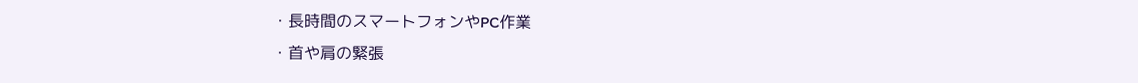・長時間のスマートフォンやPC作業
・首や肩の緊張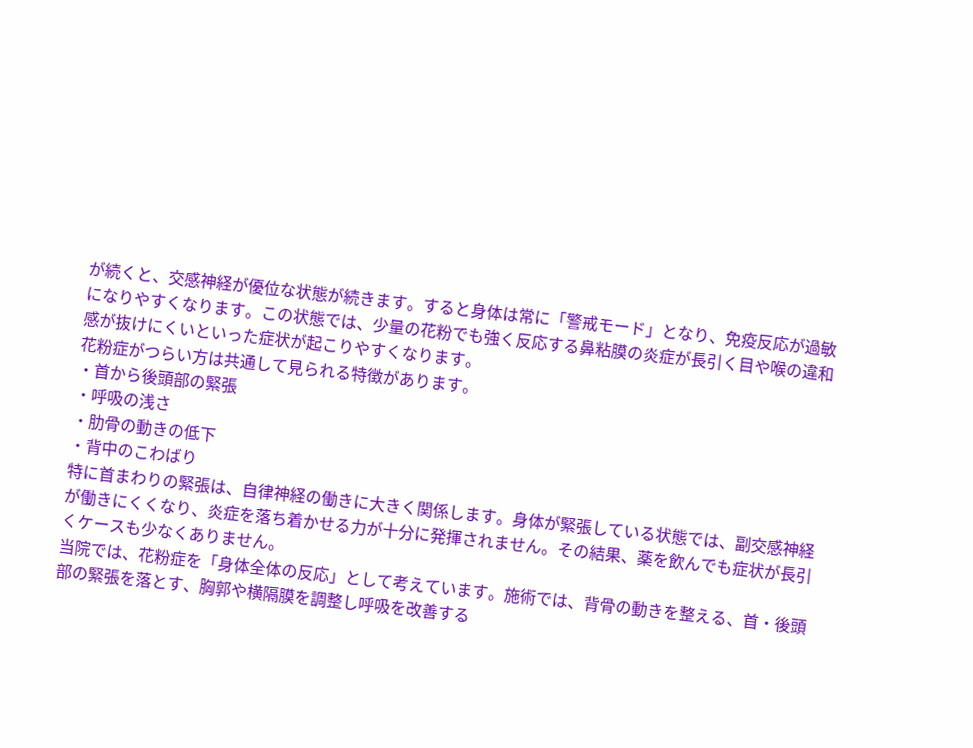が続くと、交感神経が優位な状態が続きます。すると身体は常に「警戒モード」となり、免疫反応が過敏になりやすくなります。この状態では、少量の花粉でも強く反応する鼻粘膜の炎症が長引く目や喉の違和感が抜けにくいといった症状が起こりやすくなります。
花粉症がつらい方は共通して見られる特徴があります。
・首から後頭部の緊張
・呼吸の浅さ
・肋骨の動きの低下
・背中のこわばり
特に首まわりの緊張は、自律神経の働きに大きく関係します。身体が緊張している状態では、副交感神経が働きにくくなり、炎症を落ち着かせる力が十分に発揮されません。その結果、薬を飲んでも症状が長引くケースも少なくありません。
当院では、花粉症を「身体全体の反応」として考えています。施術では、背骨の動きを整える、首・後頭部の緊張を落とす、胸郭や横隔膜を調整し呼吸を改善する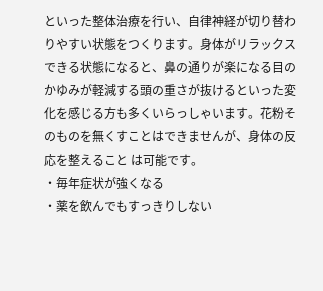といった整体治療を行い、自律神経が切り替わりやすい状態をつくります。身体がリラックスできる状態になると、鼻の通りが楽になる目のかゆみが軽減する頭の重さが抜けるといった変化を感じる方も多くいらっしゃいます。花粉そのものを無くすことはできませんが、身体の反応を整えること は可能です。
・毎年症状が強くなる
・薬を飲んでもすっきりしない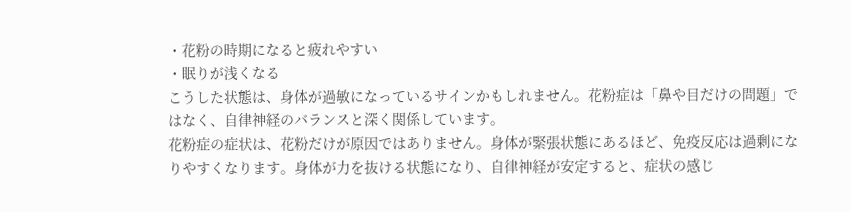・花粉の時期になると疲れやすい
・眠りが浅くなる
こうした状態は、身体が過敏になっているサインかもしれません。花粉症は「鼻や目だけの問題」ではなく、自律神経のバランスと深く関係しています。
花粉症の症状は、花粉だけが原因ではありません。身体が緊張状態にあるほど、免疫反応は過剰になりやすくなります。身体が力を抜ける状態になり、自律神経が安定すると、症状の感じ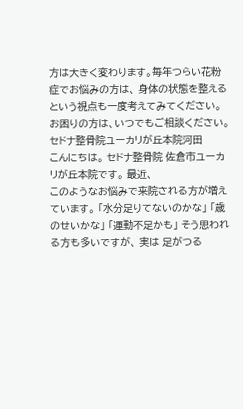方は大きく変わります。毎年つらい花粉症でお悩みの方は、 身体の状態を整えるという視点も一度考えてみてください。お困りの方は、いつでもご相談ください。
セドナ整骨院ユーカリが丘本院河田
こんにちは。 セドナ整骨院 佐倉市ユーカリが丘本院です。 最近、
このようなお悩みで来院される方が増えています。 「水分足りてないのかな」 「歳のせいかな」 「運動不足かも」 そう思われる方も多いですが、 実は 足がつる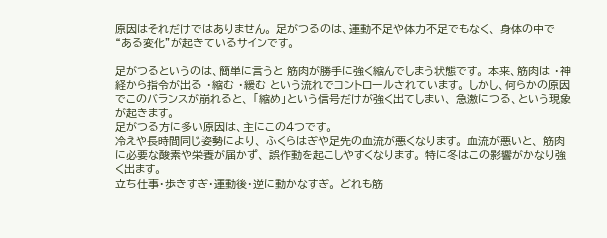原因はそれだけではありません。 足がつるのは、運動不足や体力不足でもなく、 身体の中で“ある変化”が起きているサインです。

足がつるというのは、簡単に言うと 筋肉が勝手に強く縮んでしまう状態です。 本来、筋肉は ・神経から指令が出る ・縮む ・緩む という流れでコントロールされています。 しかし、何らかの原因でこのバランスが崩れると、 「縮め」という信号だけが強く出てしまい、 急激につる、という現象が起きます。
足がつる方に多い原因は、主にこの4つです。
冷えや長時間同じ姿勢により、 ふくらはぎや足先の血流が悪くなります。 血流が悪いと、 筋肉に必要な酸素や栄養が届かず、 誤作動を起こしやすくなります。 特に冬はこの影響がかなり強く出ます。
立ち仕事・歩きすぎ・運動後・逆に動かなすぎ。 どれも筋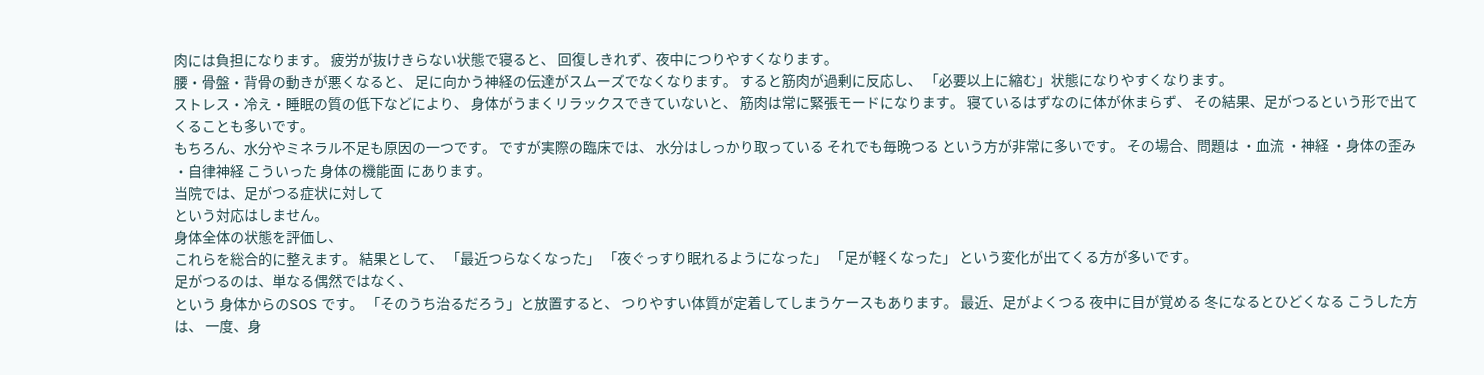肉には負担になります。 疲労が抜けきらない状態で寝ると、 回復しきれず、夜中につりやすくなります。
腰・骨盤・背骨の動きが悪くなると、 足に向かう神経の伝達がスムーズでなくなります。 すると筋肉が過剰に反応し、 「必要以上に縮む」状態になりやすくなります。
ストレス・冷え・睡眠の質の低下などにより、 身体がうまくリラックスできていないと、 筋肉は常に緊張モードになります。 寝ているはずなのに体が休まらず、 その結果、足がつるという形で出てくることも多いです。
もちろん、水分やミネラル不足も原因の一つです。 ですが実際の臨床では、 水分はしっかり取っている それでも毎晩つる という方が非常に多いです。 その場合、問題は ・血流 ・神経 ・身体の歪み ・自律神経 こういった 身体の機能面 にあります。
当院では、足がつる症状に対して
という対応はしません。
身体全体の状態を評価し、
これらを総合的に整えます。 結果として、 「最近つらなくなった」 「夜ぐっすり眠れるようになった」 「足が軽くなった」 という変化が出てくる方が多いです。
足がつるのは、単なる偶然ではなく、
という 身体からのSOS です。 「そのうち治るだろう」と放置すると、 つりやすい体質が定着してしまうケースもあります。 最近、足がよくつる 夜中に目が覚める 冬になるとひどくなる こうした方は、 一度、身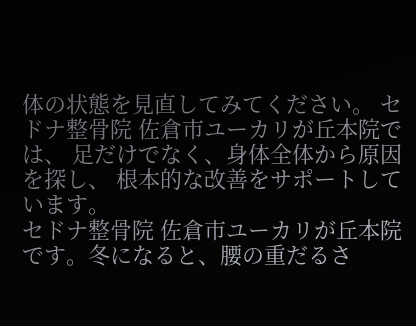体の状態を見直してみてください。 セドナ整骨院 佐倉市ユーカリが丘本院では、 足だけでなく、身体全体から原因を探し、 根本的な改善をサポートしています。
セドナ整骨院 佐倉市ユーカリが丘本院です。冬になると、腰の重だるさ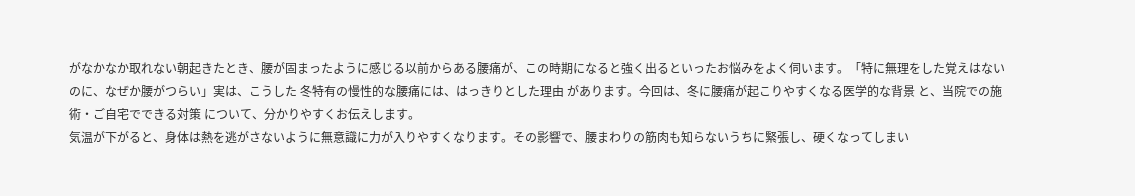がなかなか取れない朝起きたとき、腰が固まったように感じる以前からある腰痛が、この時期になると強く出るといったお悩みをよく伺います。「特に無理をした覚えはないのに、なぜか腰がつらい」実は、こうした 冬特有の慢性的な腰痛には、はっきりとした理由 があります。今回は、冬に腰痛が起こりやすくなる医学的な背景 と、当院での施術・ご自宅でできる対策 について、分かりやすくお伝えします。
気温が下がると、身体は熱を逃がさないように無意識に力が入りやすくなります。その影響で、腰まわりの筋肉も知らないうちに緊張し、硬くなってしまい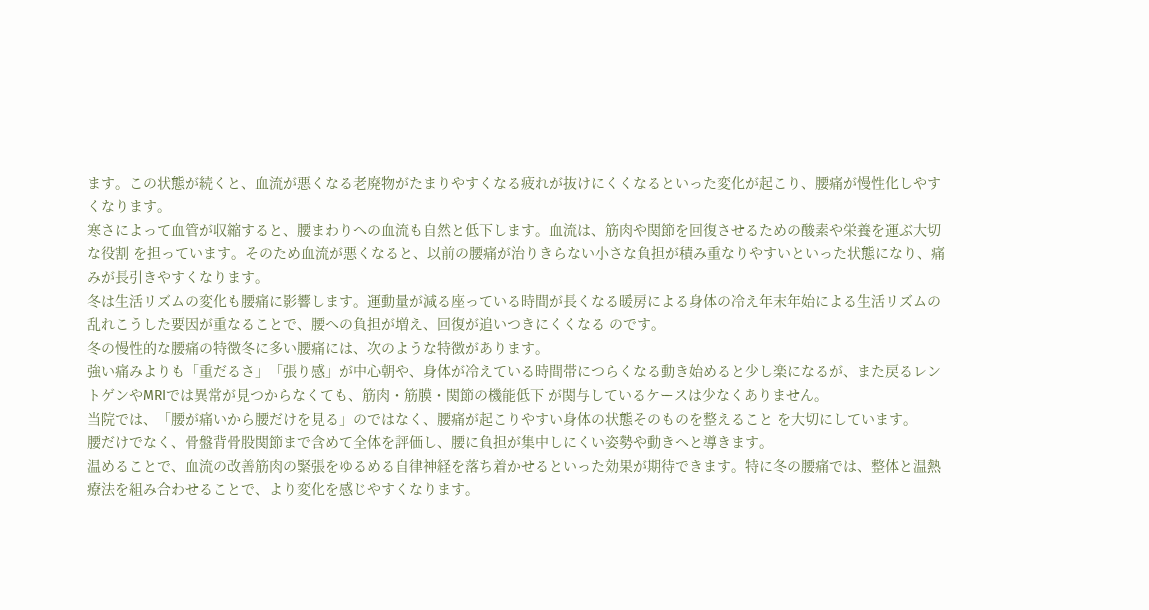ます。この状態が続くと、血流が悪くなる老廃物がたまりやすくなる疲れが抜けにくくなるといった変化が起こり、腰痛が慢性化しやすくなります。
寒さによって血管が収縮すると、腰まわりへの血流も自然と低下します。血流は、筋肉や関節を回復させるための酸素や栄養を運ぶ大切な役割 を担っています。そのため血流が悪くなると、以前の腰痛が治りきらない小さな負担が積み重なりやすいといった状態になり、痛みが長引きやすくなります。
冬は生活リズムの変化も腰痛に影響します。運動量が減る座っている時間が長くなる暖房による身体の冷え年末年始による生活リズムの乱れこうした要因が重なることで、腰への負担が増え、回復が追いつきにくくなる のです。
冬の慢性的な腰痛の特徴冬に多い腰痛には、次のような特徴があります。
強い痛みよりも「重だるさ」「張り感」が中心朝や、身体が冷えている時間帯につらくなる動き始めると少し楽になるが、また戻るレントゲンやMRIでは異常が見つからなくても、筋肉・筋膜・関節の機能低下 が関与しているケースは少なくありません。
当院では、「腰が痛いから腰だけを見る」のではなく、腰痛が起こりやすい身体の状態そのものを整えること を大切にしています。
腰だけでなく、骨盤背骨股関節まで含めて全体を評価し、腰に負担が集中しにくい姿勢や動きへと導きます。
温めることで、血流の改善筋肉の緊張をゆるめる自律神経を落ち着かせるといった効果が期待できます。特に冬の腰痛では、整体と温熱療法を組み合わせることで、より変化を感じやすくなります。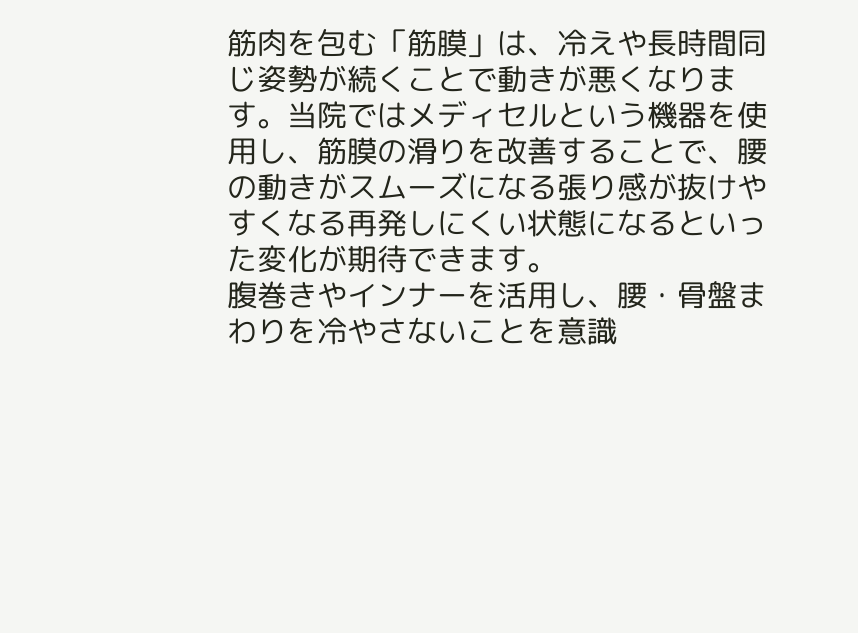筋肉を包む「筋膜」は、冷えや長時間同じ姿勢が続くことで動きが悪くなります。当院ではメディセルという機器を使用し、筋膜の滑りを改善することで、腰の動きがスムーズになる張り感が抜けやすくなる再発しにくい状態になるといった変化が期待できます。
腹巻きやインナーを活用し、腰・骨盤まわりを冷やさないことを意識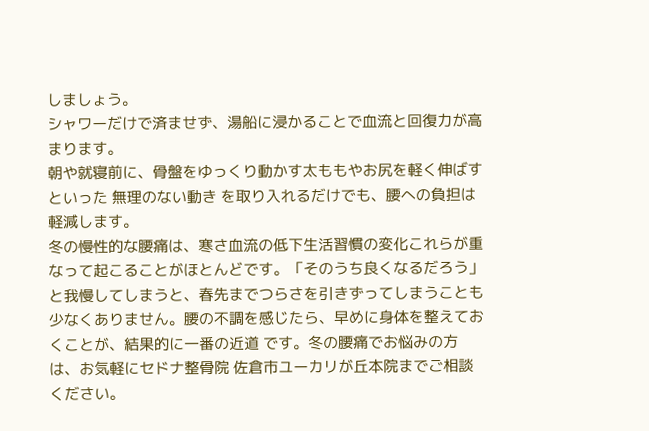しましょう。
シャワーだけで済ませず、湯船に浸かることで血流と回復力が高まります。
朝や就寝前に、骨盤をゆっくり動かす太ももやお尻を軽く伸ばすといった 無理のない動き を取り入れるだけでも、腰への負担は軽減します。
冬の慢性的な腰痛は、寒さ血流の低下生活習慣の変化これらが重なって起こることがほとんどです。「そのうち良くなるだろう」と我慢してしまうと、春先までつらさを引きずってしまうことも少なくありません。腰の不調を感じたら、早めに身体を整えておくことが、結果的に一番の近道 です。冬の腰痛でお悩みの方は、お気軽にセドナ整骨院 佐倉市ユーカリが丘本院までご相談ください。